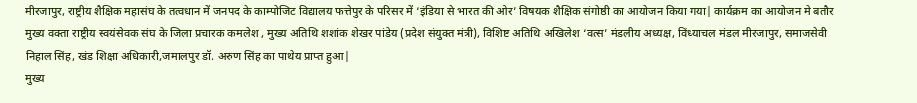मीरजापुर, राष्ट्रीय शैक्षिक महासंघ के तत्वधान में जनपद के काम्पोजिट विद्यालय फत्तेपुर के परिसर में ‘इंडिया से भारत की ओर’ विषयक शैक्षिक संगोष्ठी का आयोजन किया गया| कार्यक्रम का आयोजन मे बतौर मुख्य वक्ता राष्ट्रीय स्वयंसेवक संघ के जिला प्रचारक कमलेश , मुख्य अतिथि शशांक शेखर पांडेय (प्रदेश संयुक्त मंत्री), विशिष्ट अतिथि अखिलेश ‘वत्स’ मंडलीय अध्यक्ष, विंध्याचल मंडल मीरजापुर, समाजसेवी निहाल सिंह, खंड शिक्षा अधिकारी,जमालपुर डॉ. अरुण सिंह का पाथेय प्राप्त हुआ|
मुख्य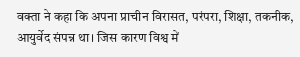वक्ता ने कहा कि अपना प्राचीन विरासत, परंपरा, शिक्षा, तकनीक, आयुर्वेद संपन्न था। जिस कारण विश्व में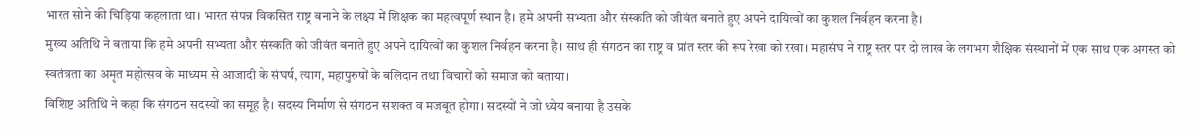भारत सोने की चिड़िया कहलाता था। भारत संपन्न विकसित राष्ट्र बनाने के लक्ष्य में शिक्षक का महत्वपूर्ण स्थान है। हमे अपनी सभ्यता और संस्कति को जीवंत बनाते हुए अपने दायित्वों का कुशल निर्वहन करना है।
मुख्य अतिथि ने बताया कि हमे अपनी सभ्यता और संस्कति को जीवंत बनाते हुए अपने दायित्वों का कुशल निर्वहन करना है। साथ ही संगठन का राष्ट्र व प्रांत स्तर की रूप रेखा को रखा। महासंघ ने राष्ट्र स्तर पर दो लाख के लगभग शैक्षिक संस्थानों में एक साथ एक अगस्त को स्वतंत्रता का अमृत महोत्सव के माध्यम से आजादी के संघर्ष, त्याग, महापुरुषों के बलिदान तथा विचारों को समाज को बताया।
विशिष्ट अतिथि ने कहा कि संगठन सदस्यों का समूह है। सदस्य निर्माण से संगठन सशक्त व मजबूत होगा। सदस्यों ने जो ध्येय बनाया है उसके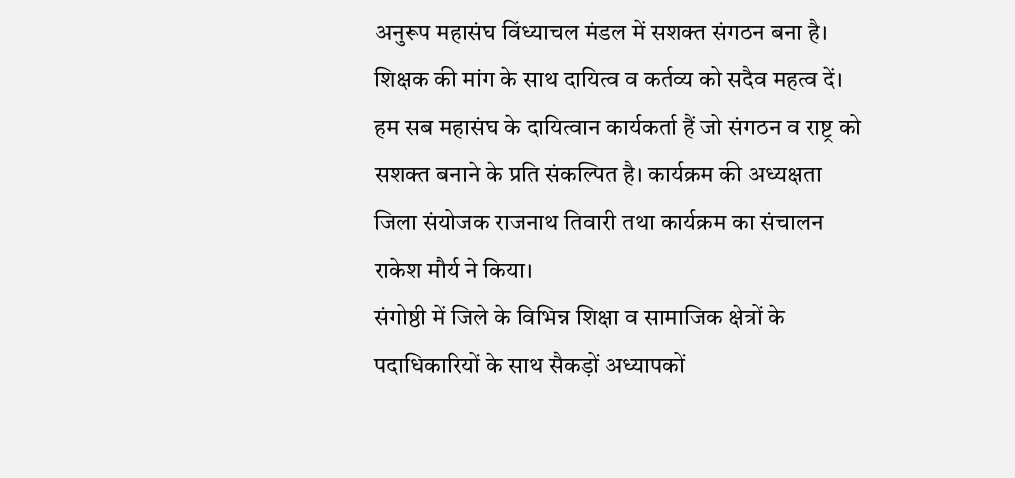अनुरूप महासंघ विंध्याचल मंडल में सशक्त संगठन बना है। शिक्षक की मांग के साथ दायित्व व कर्तव्य को सदैव महत्व दें। हम सब महासंघ के दायित्वान कार्यकर्ता हैं जो संगठन व राष्ट्र को सशक्त बनाने के प्रति संकल्पित है। कार्यक्रम की अध्यक्षता जिला संयोजक राजनाथ तिवारी तथा कार्यक्रम का संचालन राकेश मौर्य ने किया।
संगोष्ठी में जिले के विभिन्न शिक्षा व सामाजिक क्षेत्रों के पदाधिकारियों के साथ सैकड़ों अध्यापकों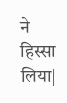ने हिस्सा लिया|